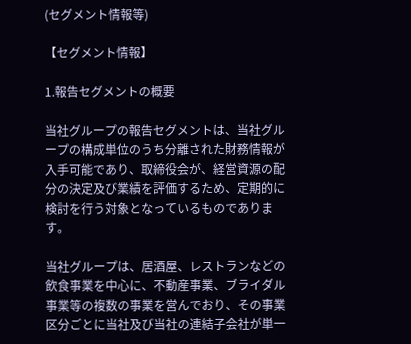(セグメント情報等)

【セグメント情報】

1.報告セグメントの概要

当社グループの報告セグメントは、当社グループの構成単位のうち分離された財務情報が入手可能であり、取締役会が、経営資源の配分の決定及び業績を評価するため、定期的に検討を行う対象となっているものであります。

当社グループは、居酒屋、レストランなどの飲食事業を中心に、不動産事業、ブライダル事業等の複数の事業を営んでおり、その事業区分ごとに当社及び当社の連結子会社が単一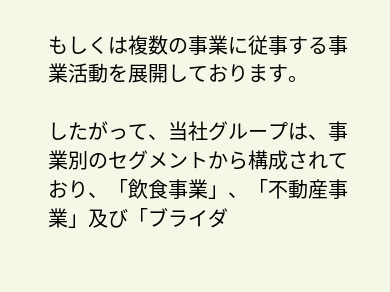もしくは複数の事業に従事する事業活動を展開しております。

したがって、当社グループは、事業別のセグメントから構成されており、「飲食事業」、「不動産事業」及び「ブライダ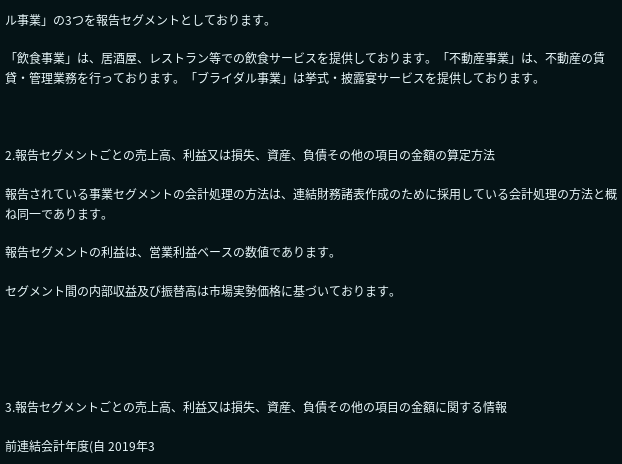ル事業」の3つを報告セグメントとしております。

「飲食事業」は、居酒屋、レストラン等での飲食サービスを提供しております。「不動産事業」は、不動産の賃貸・管理業務を行っております。「ブライダル事業」は挙式・披露宴サービスを提供しております。



2.報告セグメントごとの売上高、利益又は損失、資産、負債その他の項目の金額の算定方法

報告されている事業セグメントの会計処理の方法は、連結財務諸表作成のために採用している会計処理の方法と概ね同一であります。

報告セグメントの利益は、営業利益ベースの数値であります。

セグメント間の内部収益及び振替高は市場実勢価格に基づいております。





3.報告セグメントごとの売上高、利益又は損失、資産、負債その他の項目の金額に関する情報

前連結会計年度(自 2019年3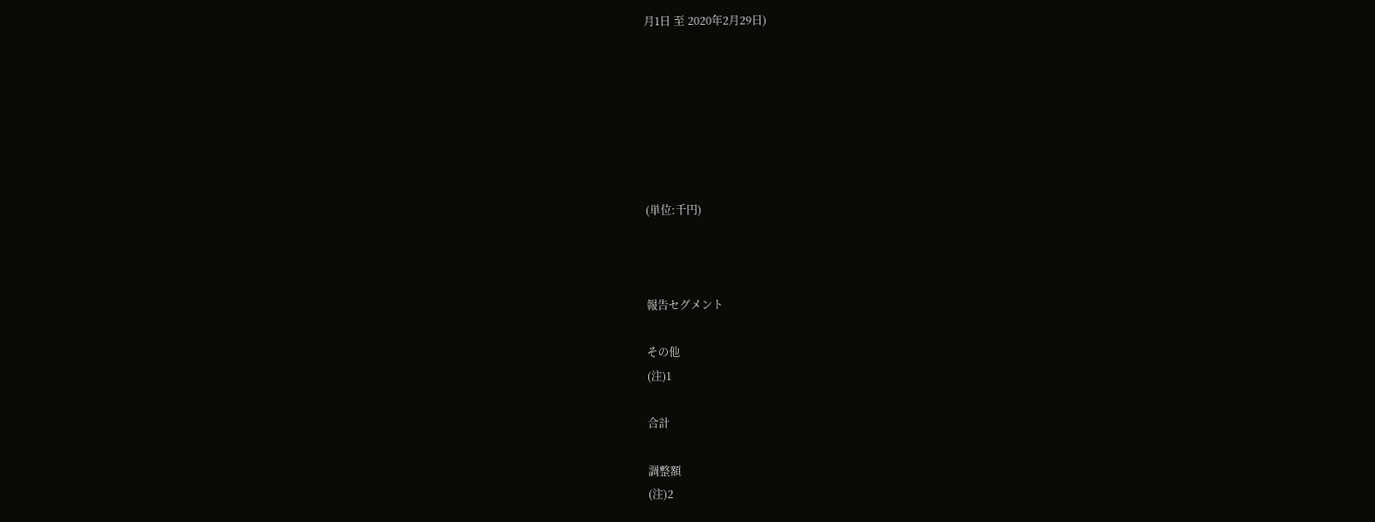月1日 至 2020年2月29日)







(単位:千円)



報告セグメント

その他
(注)1

合計

調整額
(注)2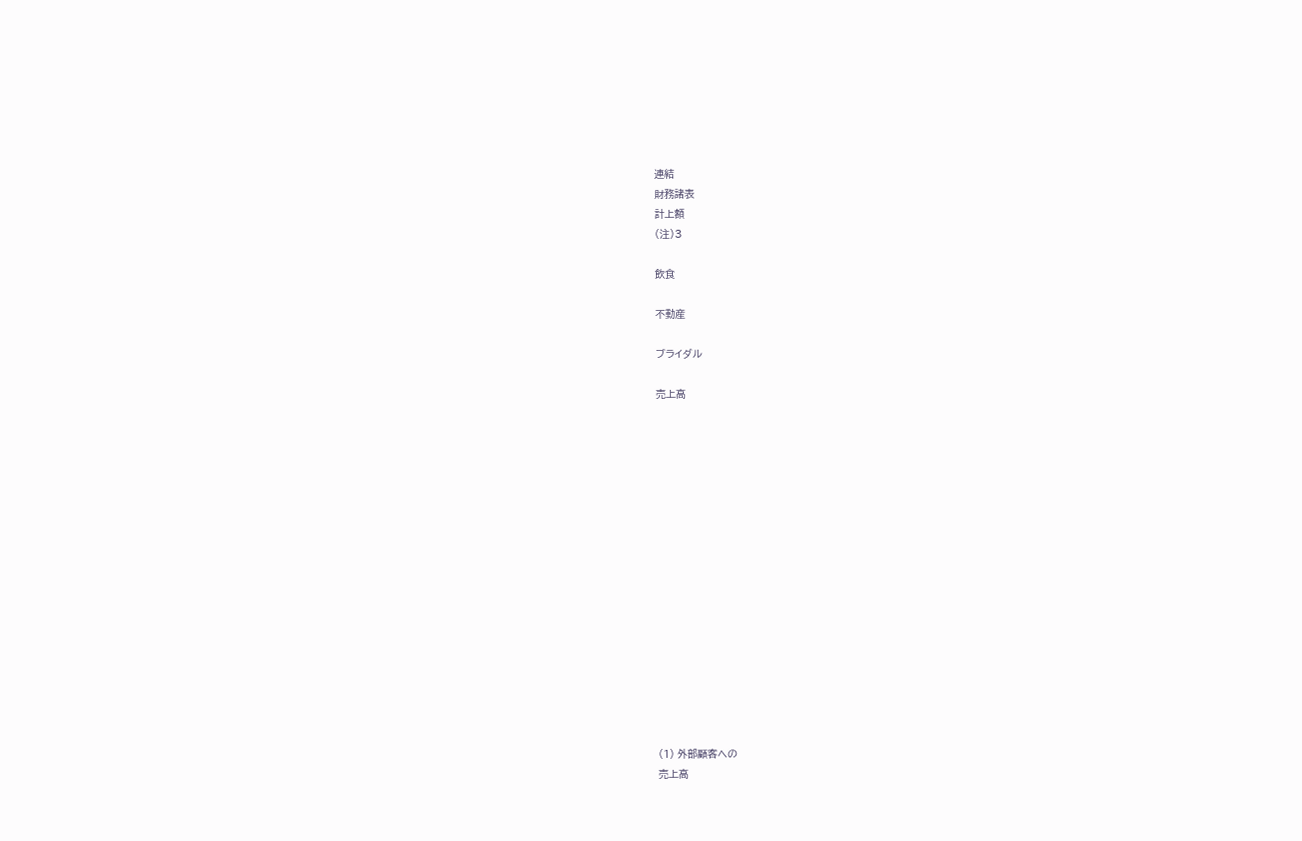連結
財務諸表
計上額
(注)3

飲食

不動産

ブライダル

売上高

















(1) 外部顧客への
売上高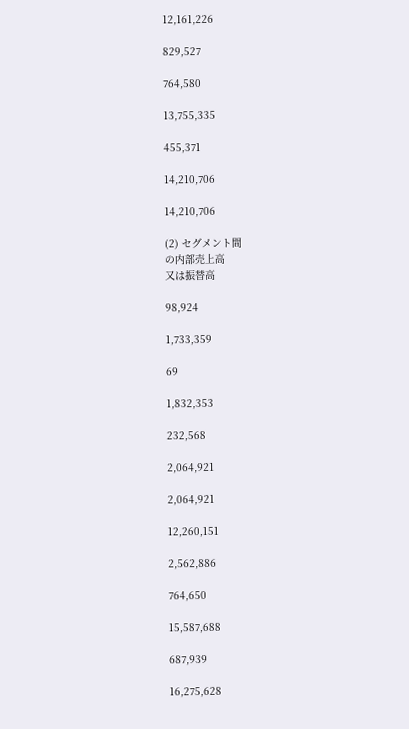12,161,226

829,527

764,580

13,755,335

455,371

14,210,706

14,210,706

(2) セグメント間
の内部売上高
又は振替高

98,924

1,733,359

69

1,832,353

232,568

2,064,921

2,064,921

12,260,151

2,562,886

764,650

15,587,688

687,939

16,275,628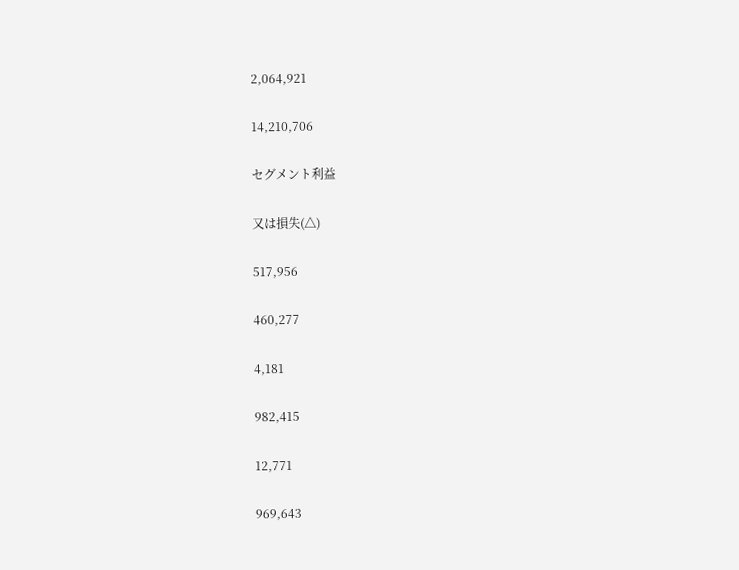2,064,921

14,210,706

セグメント利益

又は損失(△)

517,956

460,277

4,181

982,415

12,771

969,643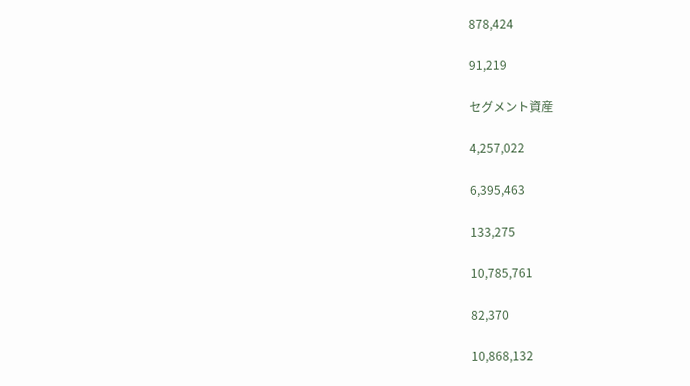878,424

91,219

セグメント資産

4,257,022

6,395,463

133,275

10,785,761

82,370

10,868,132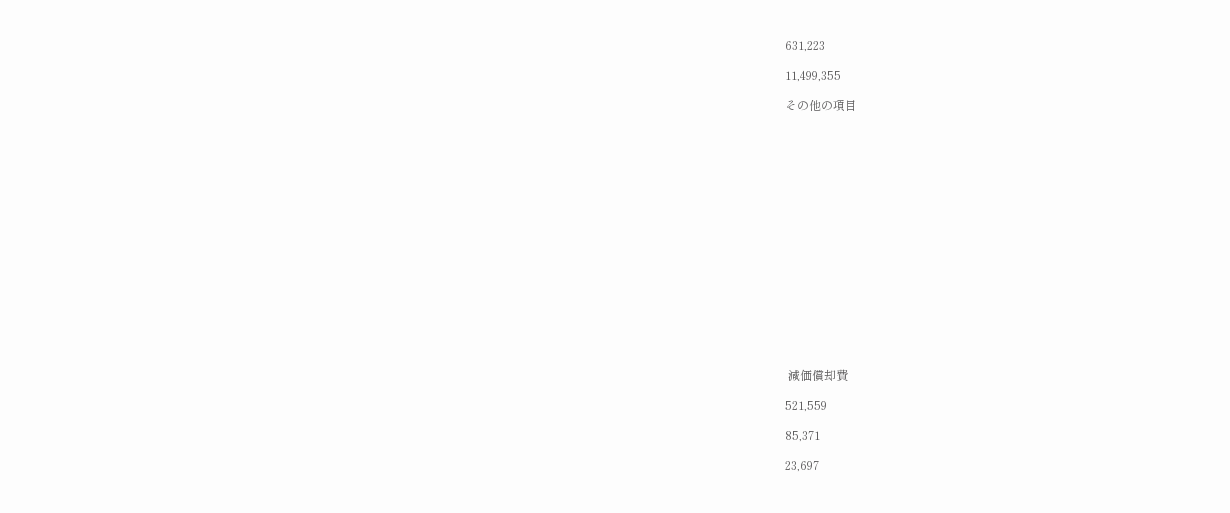631,223

11,499,355

その他の項目

















 減価償却費

521,559

85,371

23,697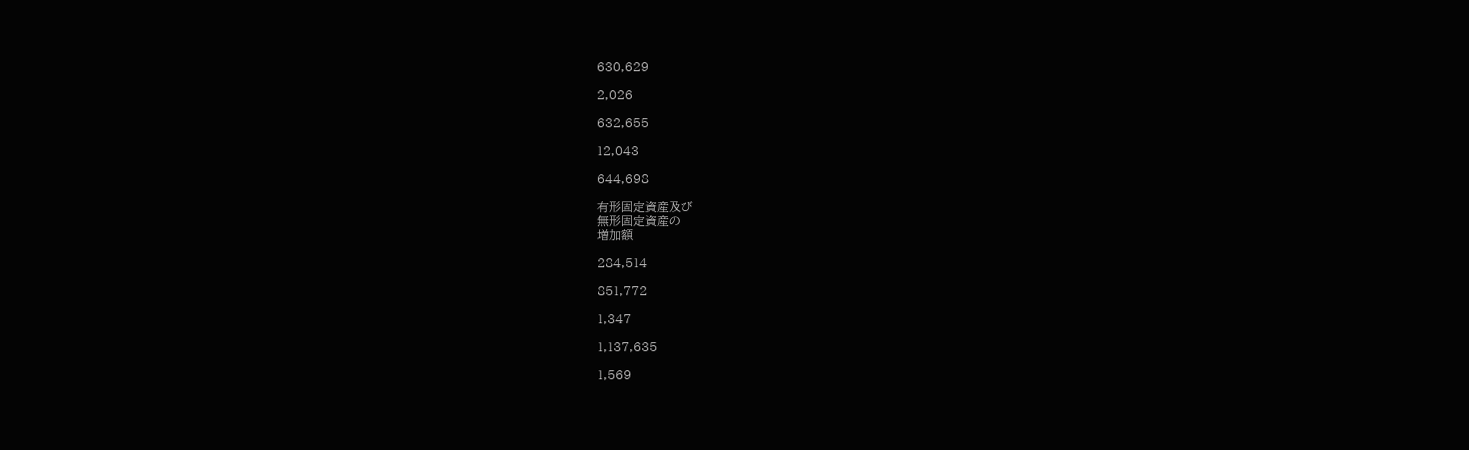630,629

2,026

632,655

12,043

644,698

有形固定資産及び
無形固定資産の
増加額

284,514

851,772

1,347

1,137,635

1,569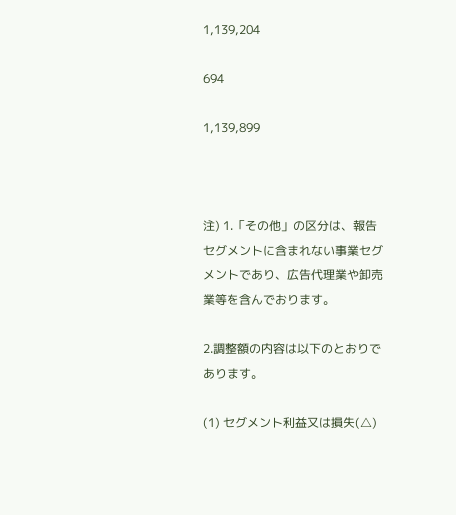1,139,204

694

1,139,899



注) 1.「その他」の区分は、報告セグメントに含まれない事業セグメントであり、広告代理業や卸売業等を含んでおります。

2.調整額の内容は以下のとおりであります。

(1) セグメント利益又は損失(△)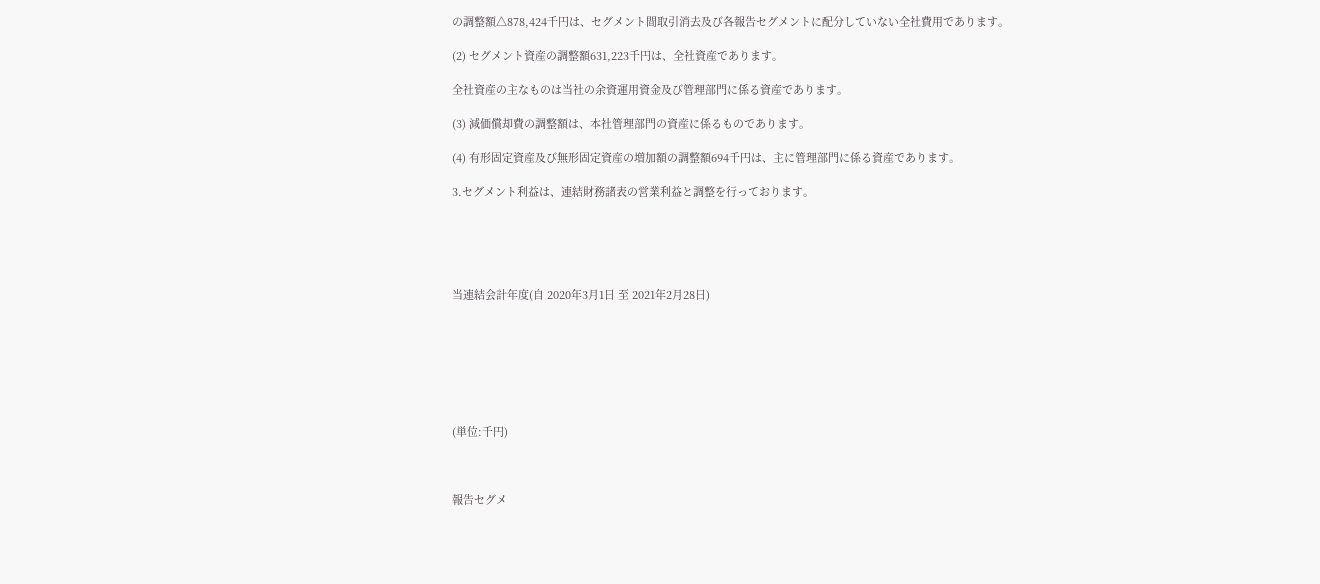の調整額△878,424千円は、セグメント間取引消去及び各報告セグメントに配分していない全社費用であります。

(2) セグメント資産の調整額631,223千円は、全社資産であります。

全社資産の主なものは当社の余資運用資金及び管理部門に係る資産であります。

(3) 減価償却費の調整額は、本社管理部門の資産に係るものであります。

(4) 有形固定資産及び無形固定資産の増加額の調整額694千円は、主に管理部門に係る資産であります。

3.セグメント利益は、連結財務諸表の営業利益と調整を行っております。





当連結会計年度(自 2020年3月1日 至 2021年2月28日)







(単位:千円)



報告セグメ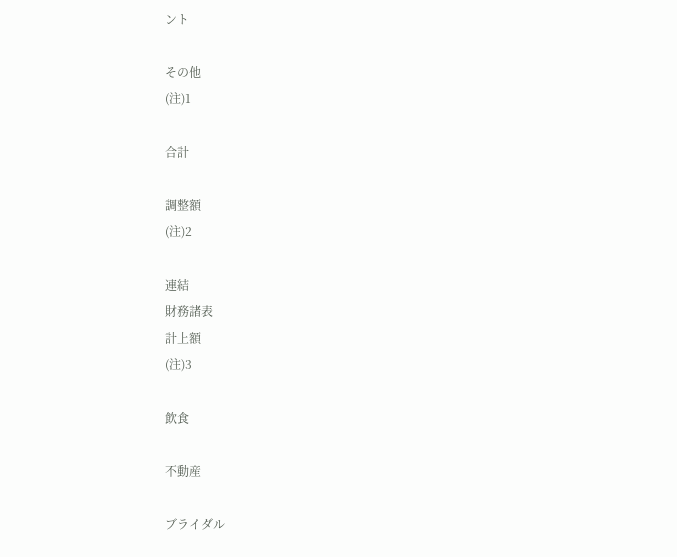ント

その他
(注)1

合計

調整額
(注)2

連結
財務諸表
計上額
(注)3

飲食

不動産

ブライダル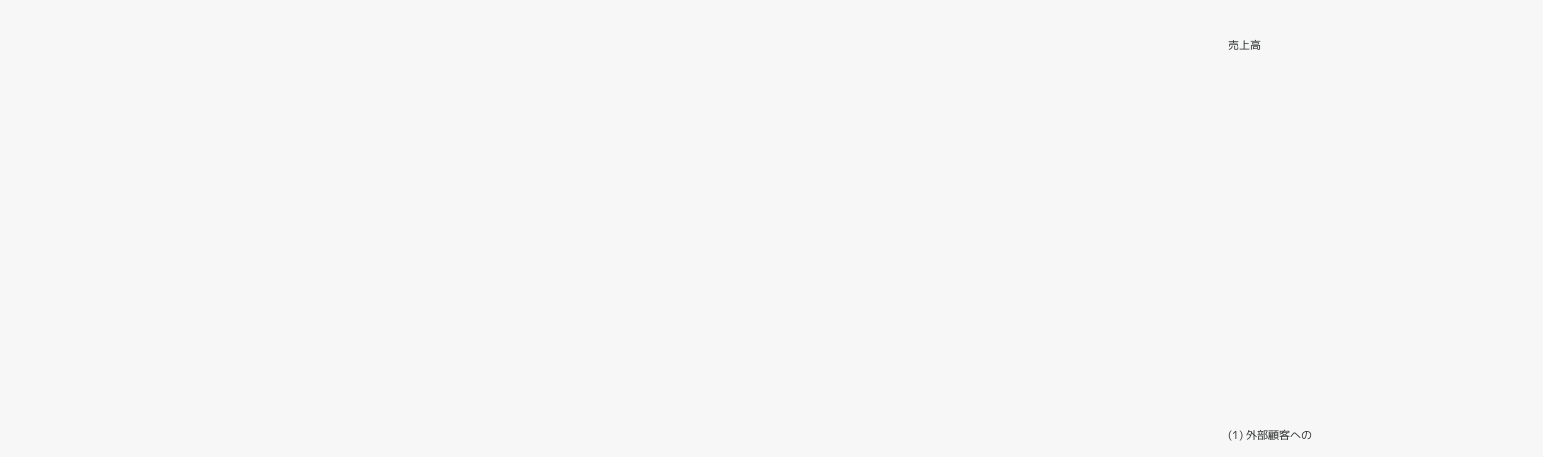売上高

















(1) 外部顧客への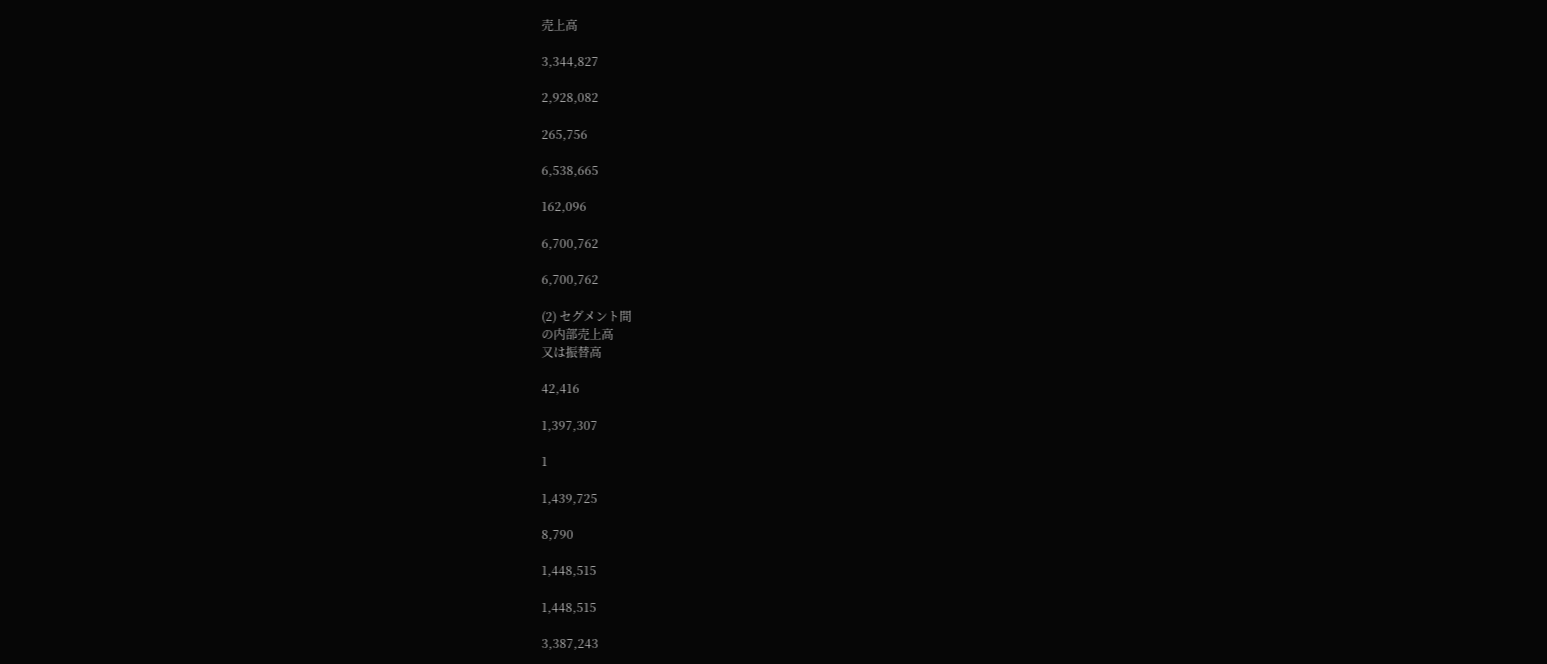売上高

3,344,827

2,928,082

265,756

6,538,665

162,096

6,700,762

6,700,762

(2) セグメント間
の内部売上高
又は振替高

42,416

1,397,307

1

1,439,725

8,790

1,448,515

1,448,515

3,387,243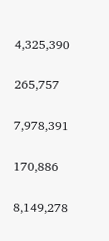4,325,390

265,757

7,978,391

170,886

8,149,278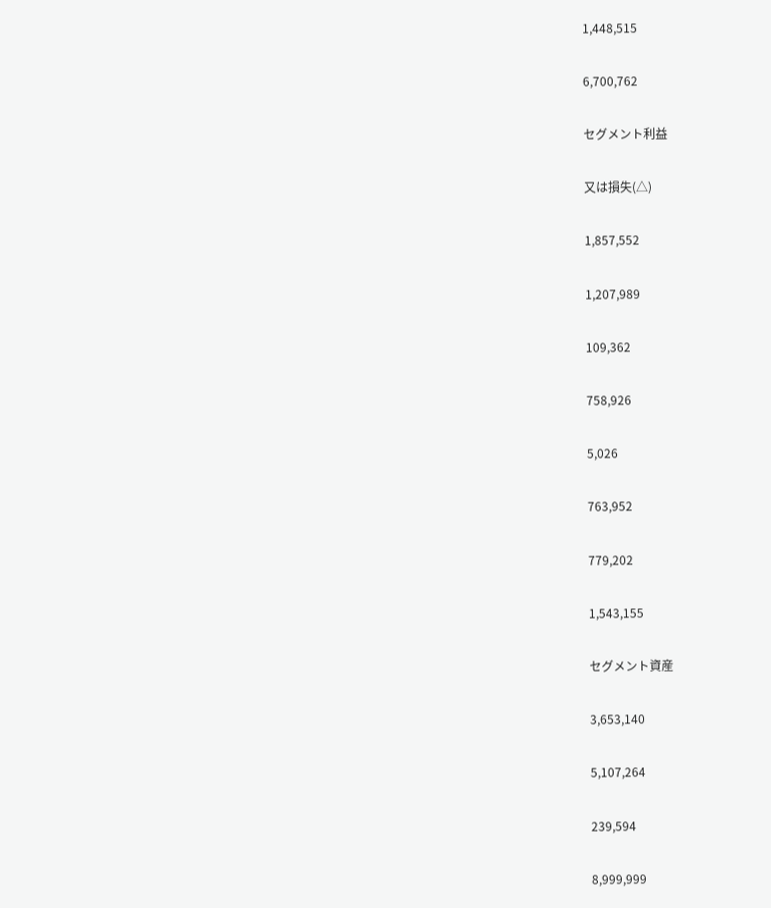1,448,515

6,700,762

セグメント利益

又は損失(△)

1,857,552

1,207,989

109,362

758,926

5,026

763,952

779,202

1,543,155

セグメント資産

3,653,140

5,107,264

239,594

8,999,999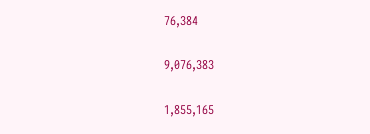76,384

9,076,383

1,855,165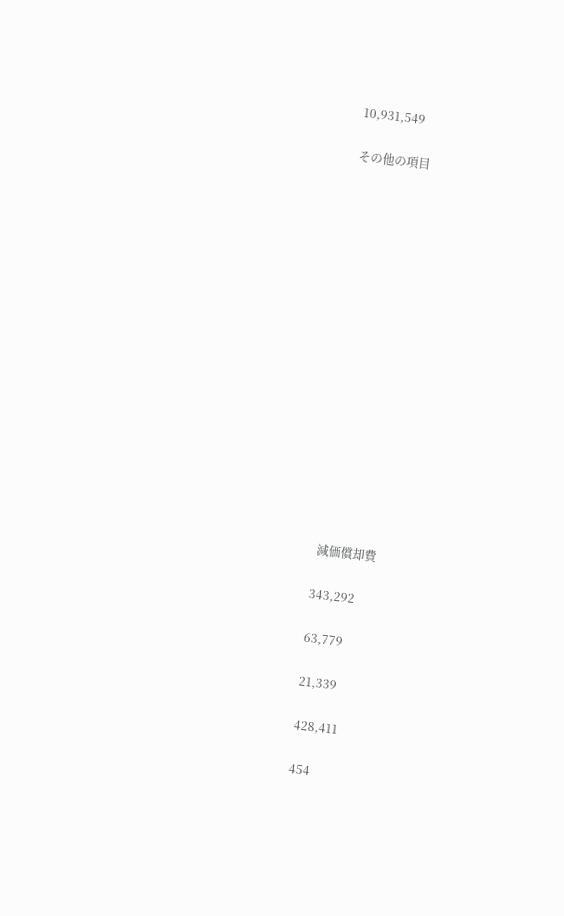10,931,549

その他の項目

















 減価償却費

343,292

63,779

21,339

428,411

454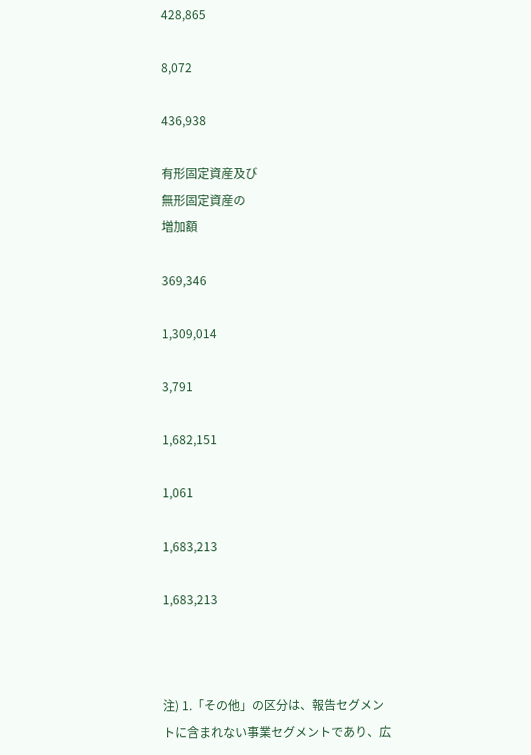428,865

8,072

436,938

有形固定資産及び
無形固定資産の
増加額

369,346

1,309,014

3,791

1,682,151

1,061

1,683,213

1,683,213



注) 1.「その他」の区分は、報告セグメントに含まれない事業セグメントであり、広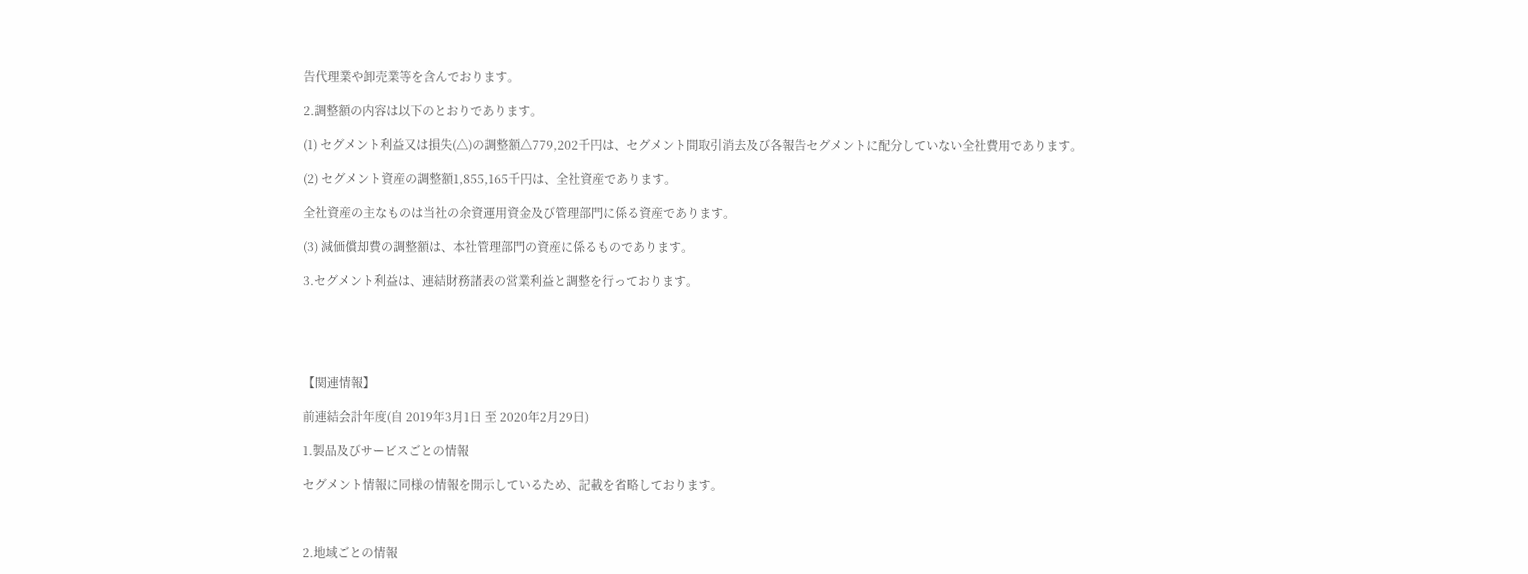告代理業や卸売業等を含んでおります。

2.調整額の内容は以下のとおりであります。

(1) セグメント利益又は損失(△)の調整額△779,202千円は、セグメント間取引消去及び各報告セグメントに配分していない全社費用であります。

(2) セグメント資産の調整額1,855,165千円は、全社資産であります。

全社資産の主なものは当社の余資運用資金及び管理部門に係る資産であります。

(3) 減価償却費の調整額は、本社管理部門の資産に係るものであります。

3.セグメント利益は、連結財務諸表の営業利益と調整を行っております。





【関連情報】

前連結会計年度(自 2019年3月1日 至 2020年2月29日)

1.製品及びサービスごとの情報

セグメント情報に同様の情報を開示しているため、記載を省略しております。



2.地域ごとの情報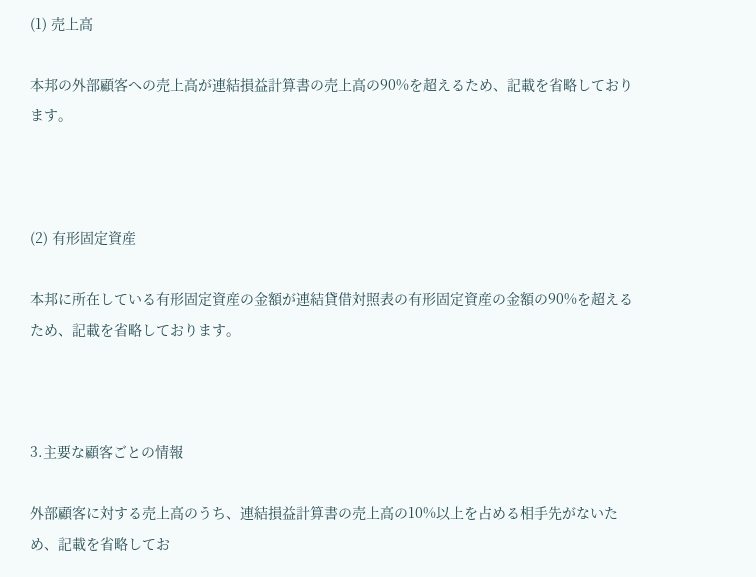(1) 売上高

本邦の外部顧客への売上高が連結損益計算書の売上高の90%を超えるため、記載を省略しております。



(2) 有形固定資産

本邦に所在している有形固定資産の金額が連結貸借対照表の有形固定資産の金額の90%を超えるため、記載を省略しております。



3.主要な顧客ごとの情報

外部顧客に対する売上高のうち、連結損益計算書の売上高の10%以上を占める相手先がないため、記載を省略してお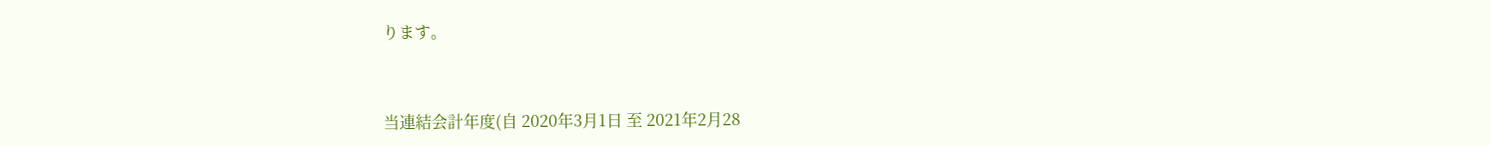ります。



当連結会計年度(自 2020年3月1日 至 2021年2月28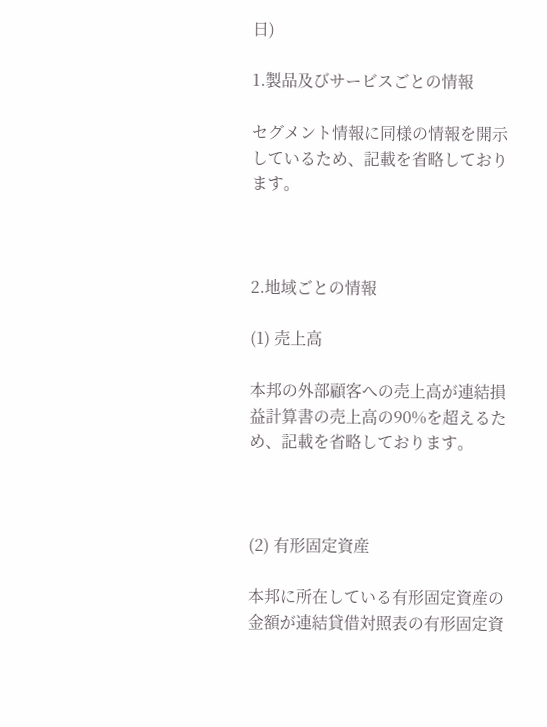日)

1.製品及びサービスごとの情報

セグメント情報に同様の情報を開示しているため、記載を省略しております。



2.地域ごとの情報

(1) 売上高

本邦の外部顧客への売上高が連結損益計算書の売上高の90%を超えるため、記載を省略しております。



(2) 有形固定資産

本邦に所在している有形固定資産の金額が連結貸借対照表の有形固定資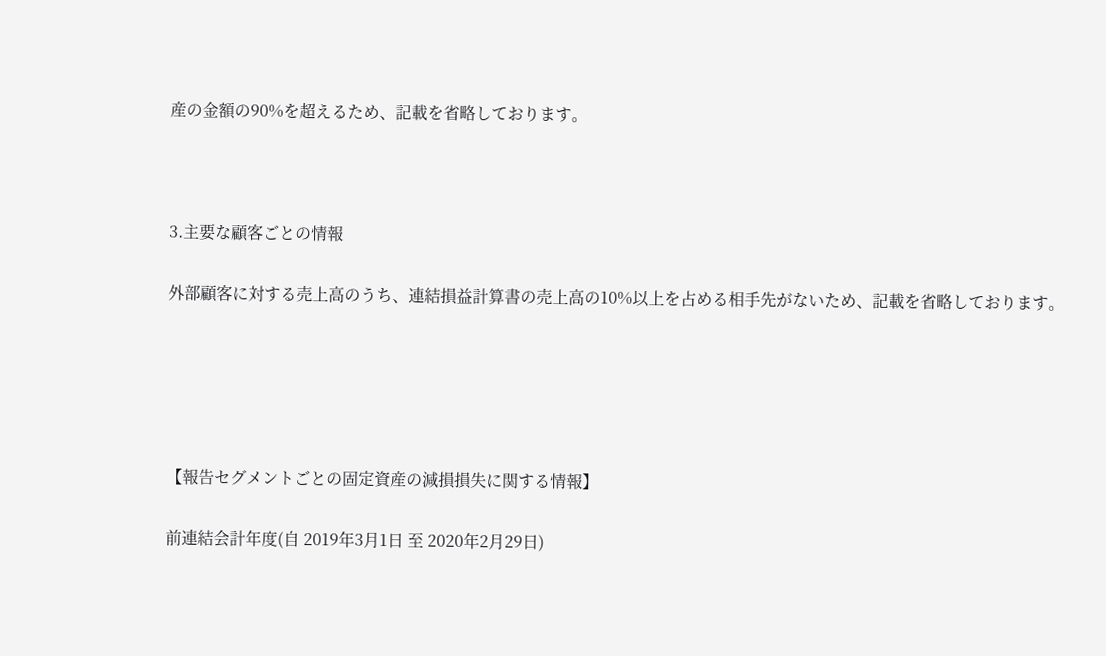産の金額の90%を超えるため、記載を省略しております。



3.主要な顧客ごとの情報

外部顧客に対する売上高のうち、連結損益計算書の売上高の10%以上を占める相手先がないため、記載を省略しております。





【報告セグメントごとの固定資産の減損損失に関する情報】

前連結会計年度(自 2019年3月1日 至 2020年2月29日)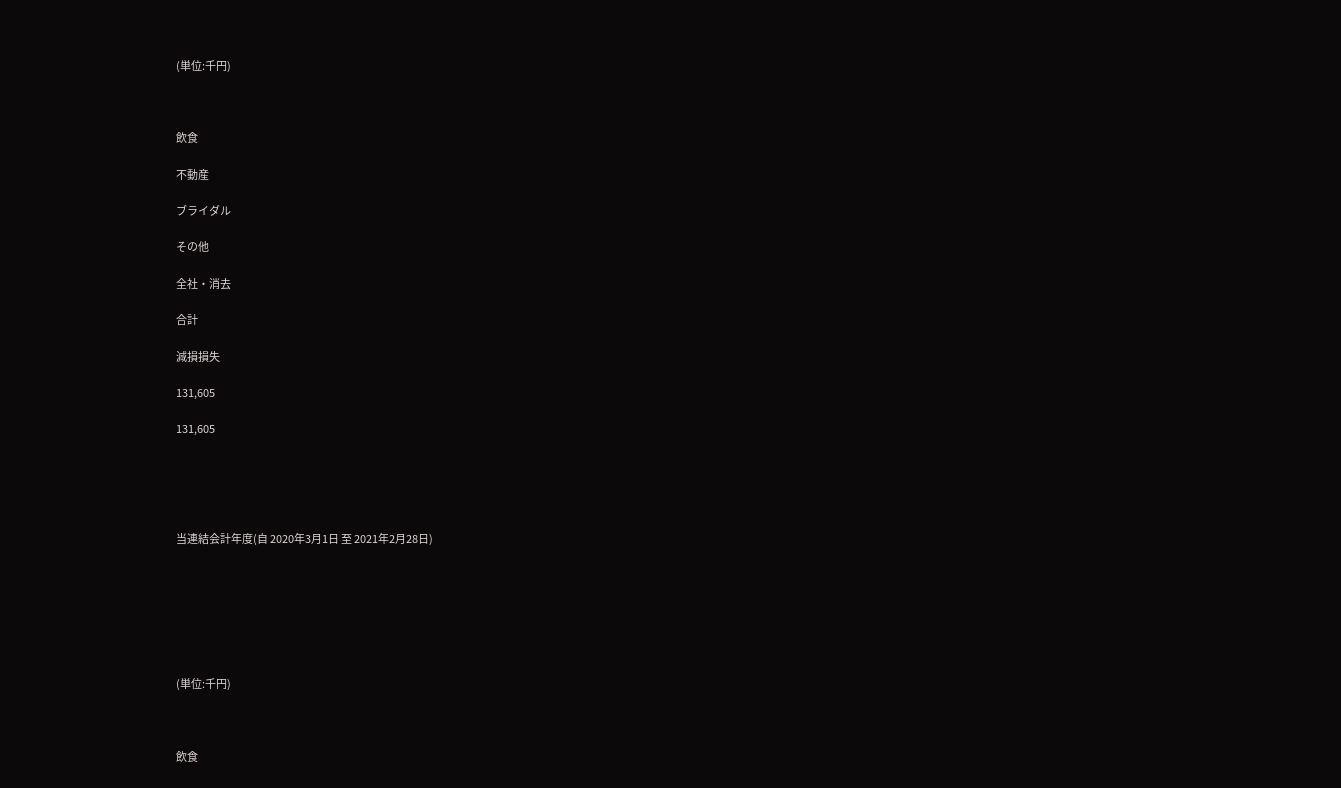(単位:千円)



飲食

不動産

ブライダル

その他

全社・消去

合計

減損損失

131,605

131,605





当連結会計年度(自 2020年3月1日 至 2021年2月28日)







(単位:千円)



飲食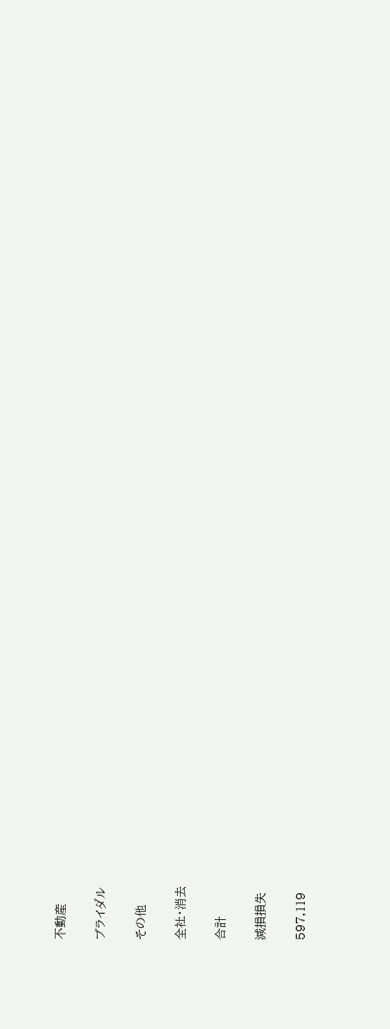不動産

ブライダル

その他

全社・消去

合計

減損損失

597,119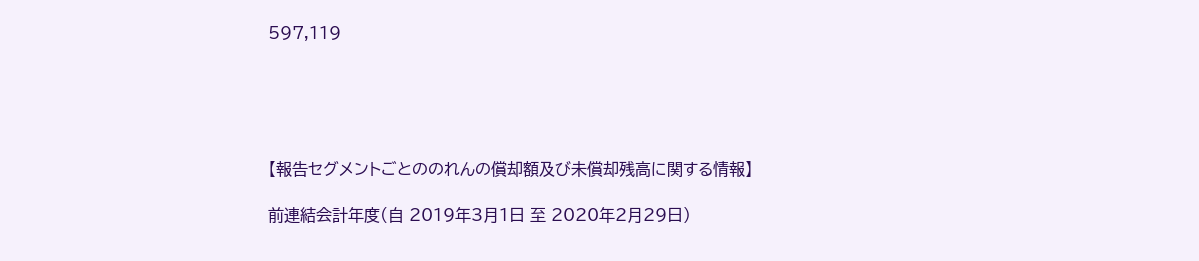597,119





【報告セグメントごとののれんの償却額及び未償却残高に関する情報】

前連結会計年度(自 2019年3月1日 至 2020年2月29日)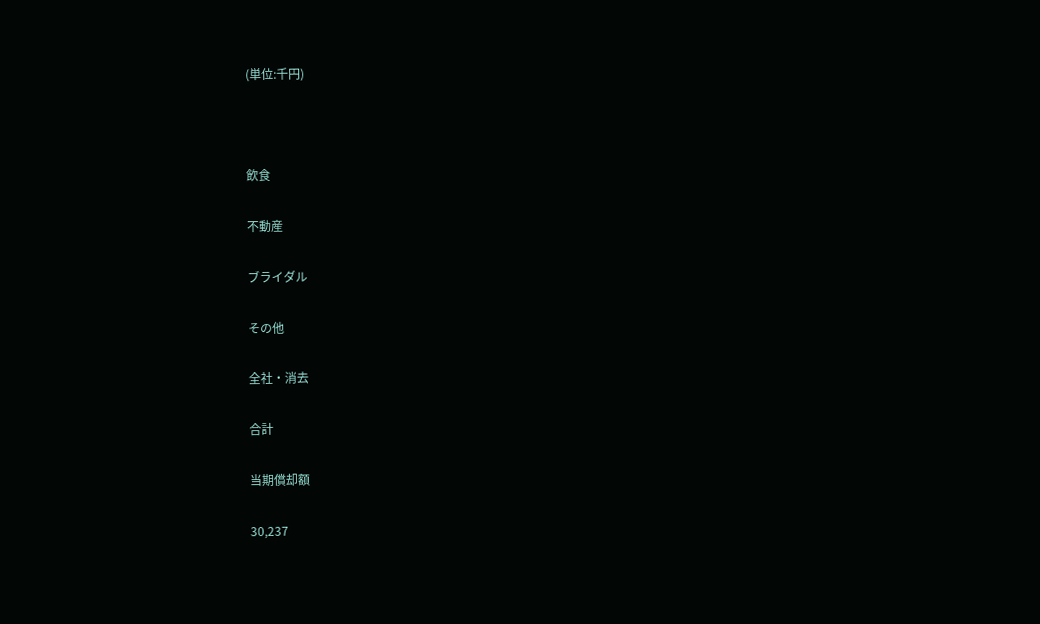(単位:千円)



飲食

不動産

ブライダル

その他

全社・消去

合計

当期償却額

30,237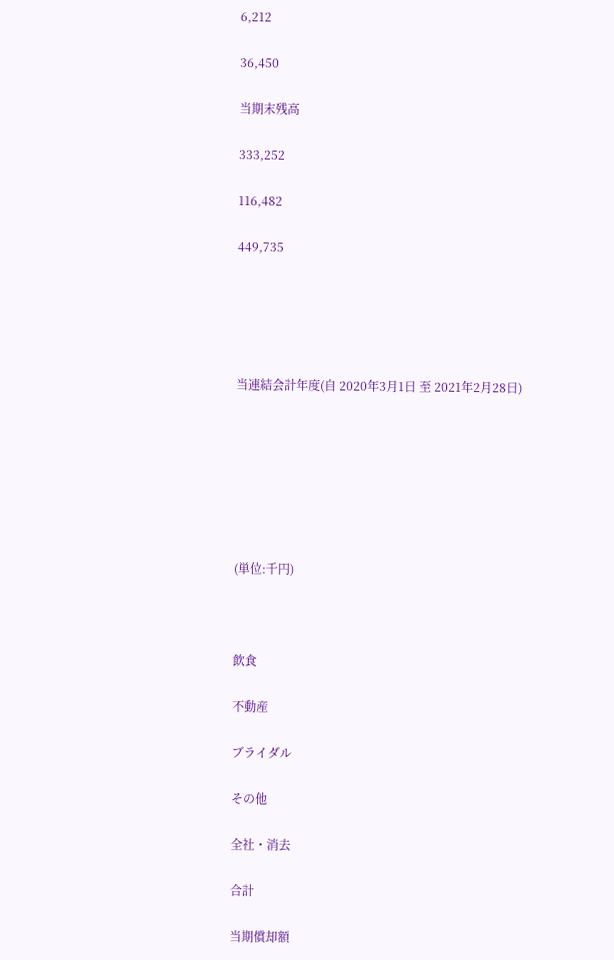6,212

36,450

当期末残高

333,252

116,482

449,735





当連結会計年度(自 2020年3月1日 至 2021年2月28日)







(単位:千円)



飲食

不動産

ブライダル

その他

全社・消去

合計

当期償却額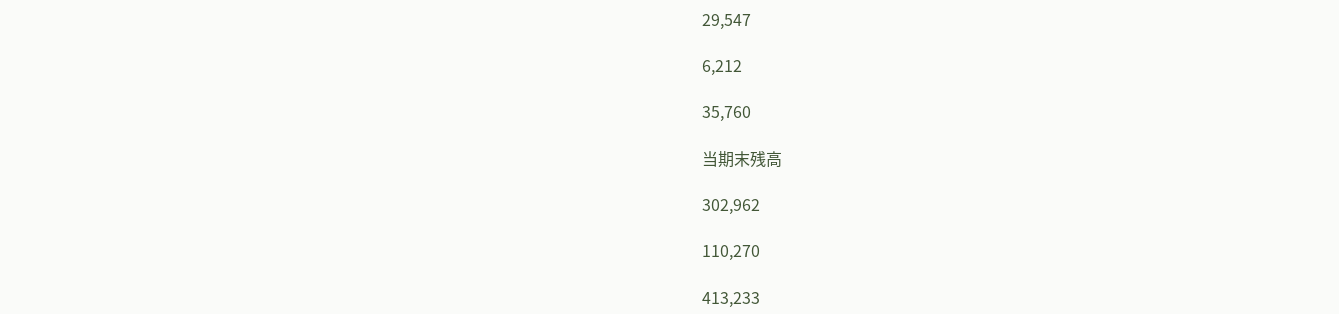29,547

6,212

35,760

当期末残高

302,962

110,270

413,233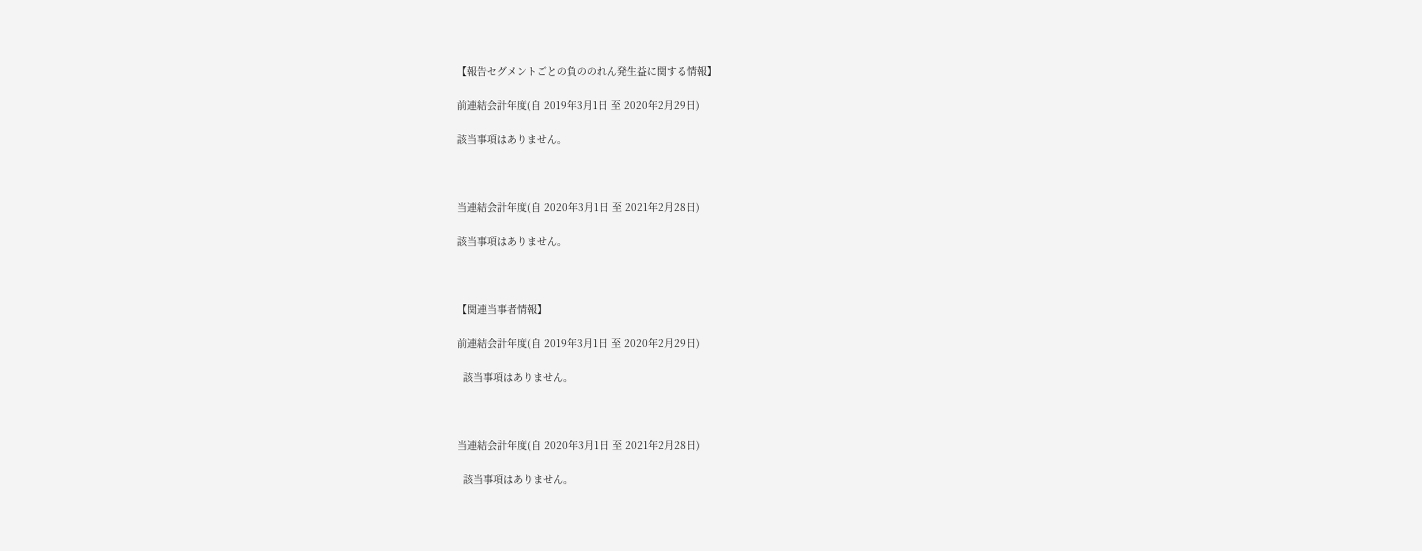【報告セグメントごとの負ののれん発生益に関する情報】

前連結会計年度(自 2019年3月1日 至 2020年2月29日)

該当事項はありません。



当連結会計年度(自 2020年3月1日 至 2021年2月28日)

該当事項はありません。



【関連当事者情報】

前連結会計年度(自 2019年3月1日 至 2020年2月29日)

  該当事項はありません。



当連結会計年度(自 2020年3月1日 至 2021年2月28日)

  該当事項はありません。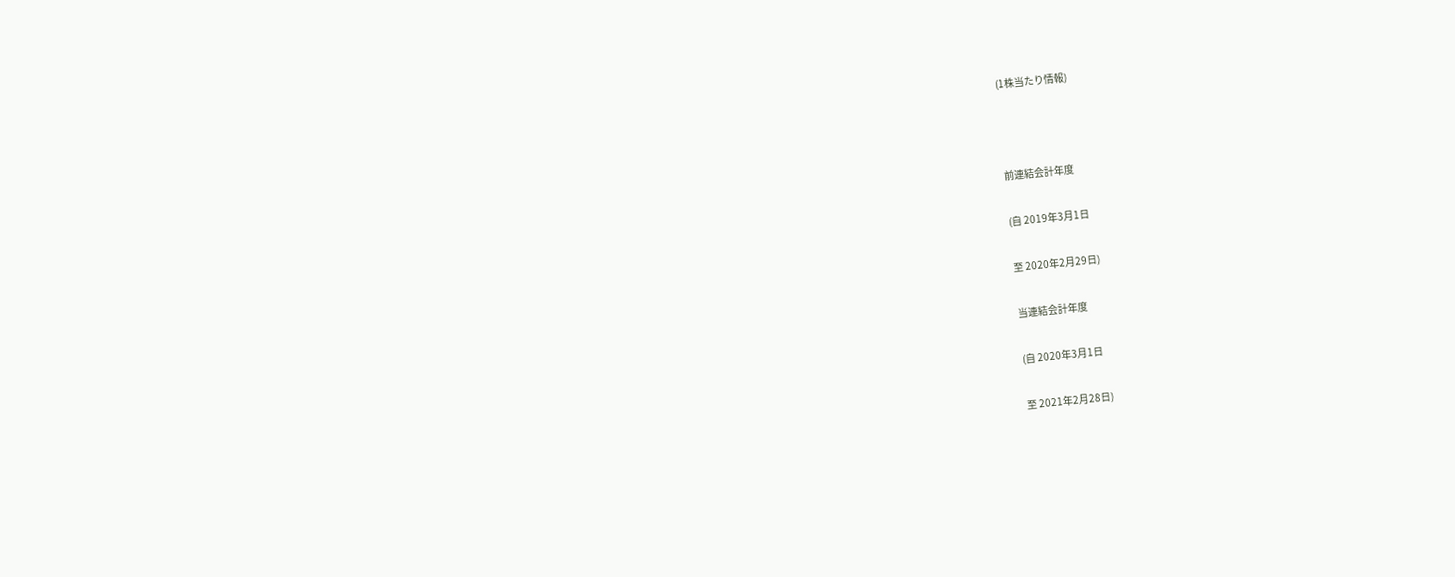(1株当たり情報)



前連結会計年度

(自 2019年3月1日

至 2020年2月29日)

当連結会計年度

(自 2020年3月1日

至 2021年2月28日)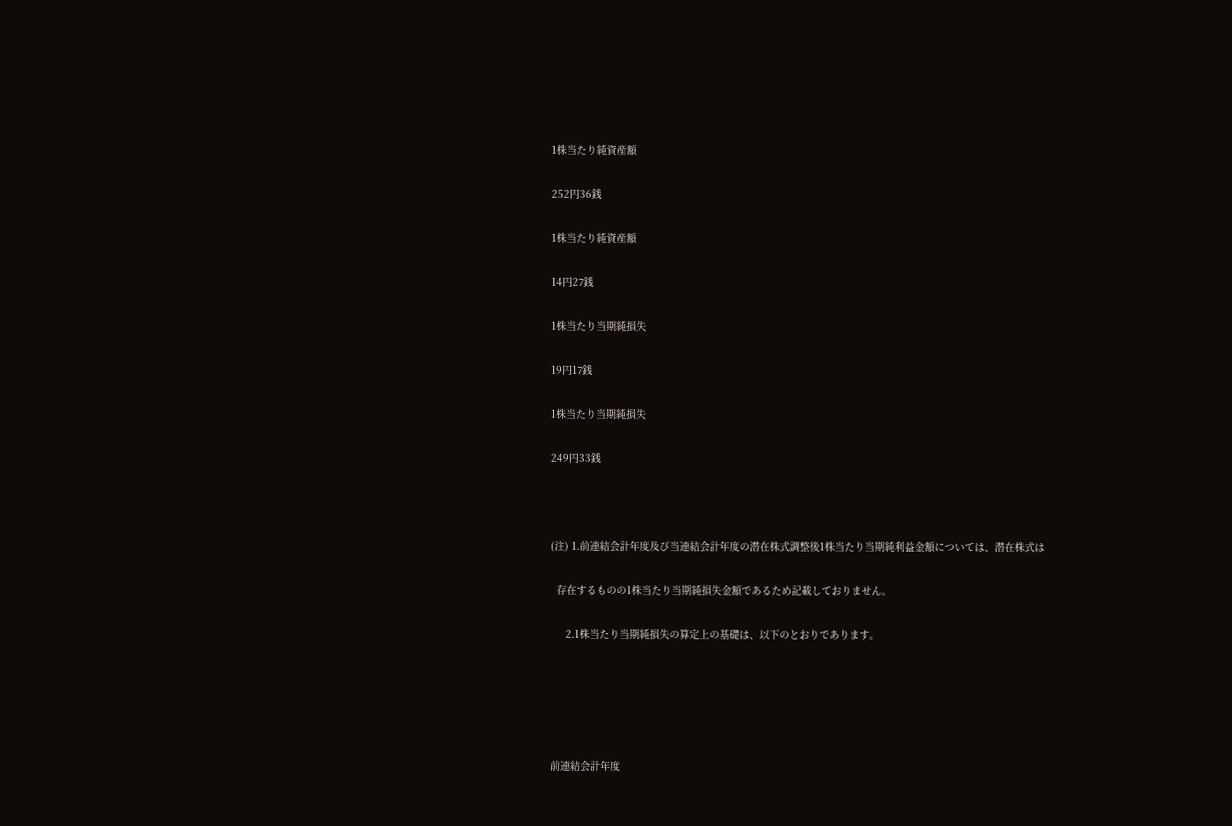1株当たり純資産額

252円36銭

1株当たり純資産額

14円27銭

1株当たり当期純損失

19円17銭

1株当たり当期純損失

249円33銭



(注) 1.前連結会計年度及び当連結会計年度の潜在株式調整後1株当たり当期純利益金額については、潜在株式は

  存在するものの1株当たり当期純損失金額であるため記載しておりません。

     2.1株当たり当期純損失の算定上の基礎は、以下のとおりであります。





前連結会計年度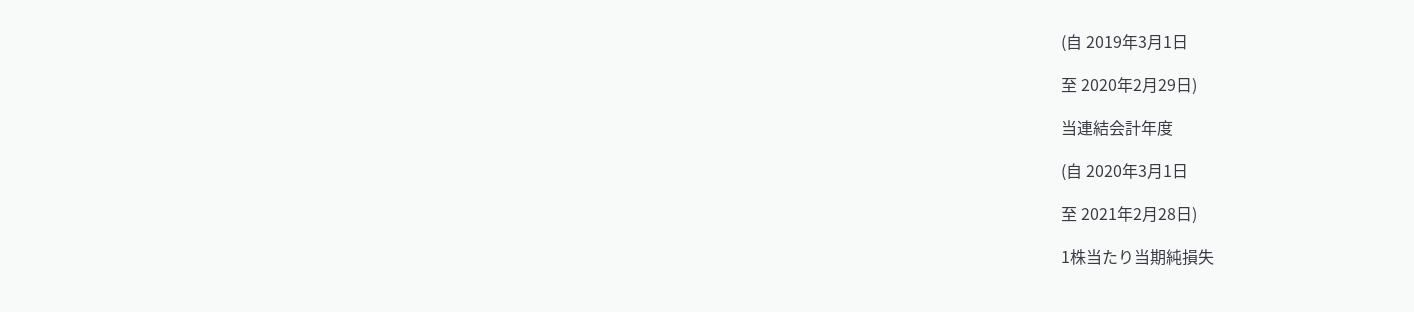(自 2019年3月1日

至 2020年2月29日)

当連結会計年度

(自 2020年3月1日

至 2021年2月28日)

1株当たり当期純損失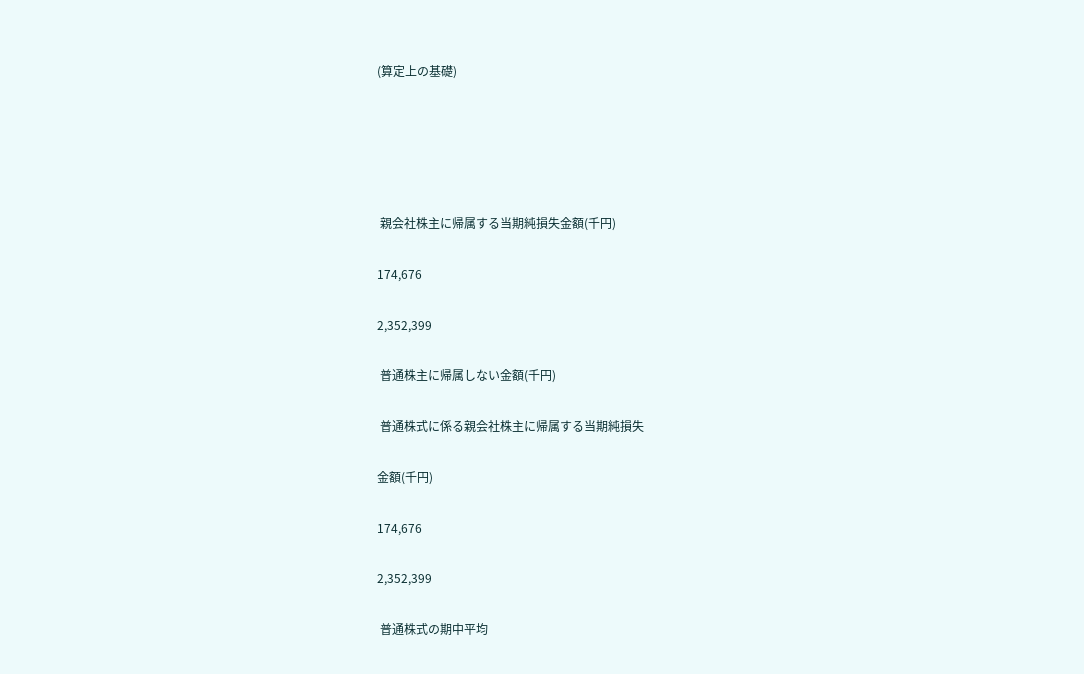(算定上の基礎)





 親会社株主に帰属する当期純損失金額(千円)

174,676

2,352,399

 普通株主に帰属しない金額(千円)

 普通株式に係る親会社株主に帰属する当期純損失

金額(千円)

174,676

2,352,399

 普通株式の期中平均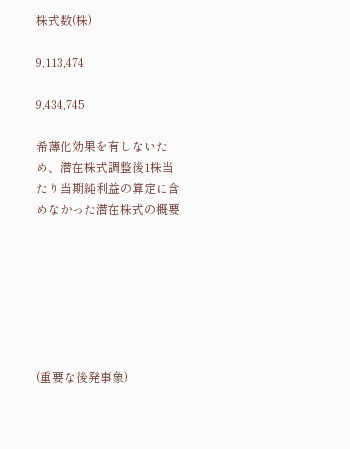株式数(株)

9,113,474

9,434,745

希薄化効果を有しないため、潜在株式調整後1株当たり当期純利益の算定に含めなかった潜在株式の概要







(重要な後発事象)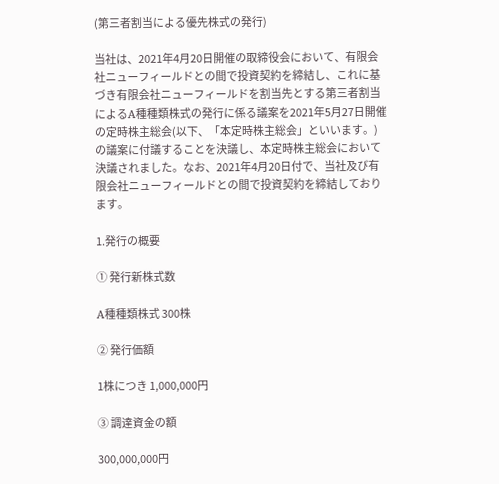(第三者割当による優先株式の発行)

当社は、2021年4月20日開催の取締役会において、有限会社ニューフィールドとの間で投資契約を締結し、これに基づき有限会社ニューフィールドを割当先とする第三者割当によるA種種類株式の発行に係る議案を2021年5月27日開催の定時株主総会(以下、「本定時株主総会」といいます。)の議案に付議することを決議し、本定時株主総会において決議されました。なお、2021年4月20日付で、当社及び有限会社ニューフィールドとの間で投資契約を締結しております。

1.発行の概要

① 発行新株式数

A種種類株式 300株

② 発行価額

1株につき 1,000,000円

③ 調達資金の額

300,000,000円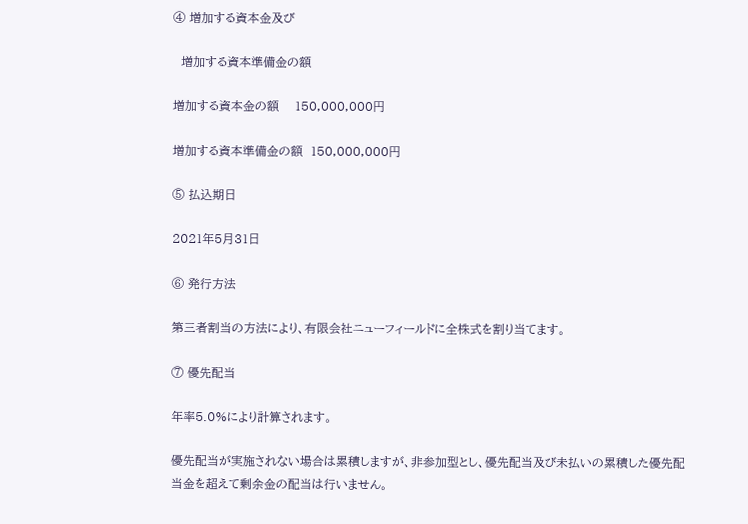④ 増加する資本金及び

  増加する資本準備金の額

増加する資本金の額    150,000,000円

増加する資本準備金の額  150,000,000円

⑤ 払込期日

2021年5月31日

⑥ 発行方法

第三者割当の方法により、有限会社ニューフィールドに全株式を割り当てます。

⑦ 優先配当

年率5.0%により計算されます。

優先配当が実施されない場合は累積しますが、非参加型とし、優先配当及び未払いの累積した優先配当金を超えて剰余金の配当は行いません。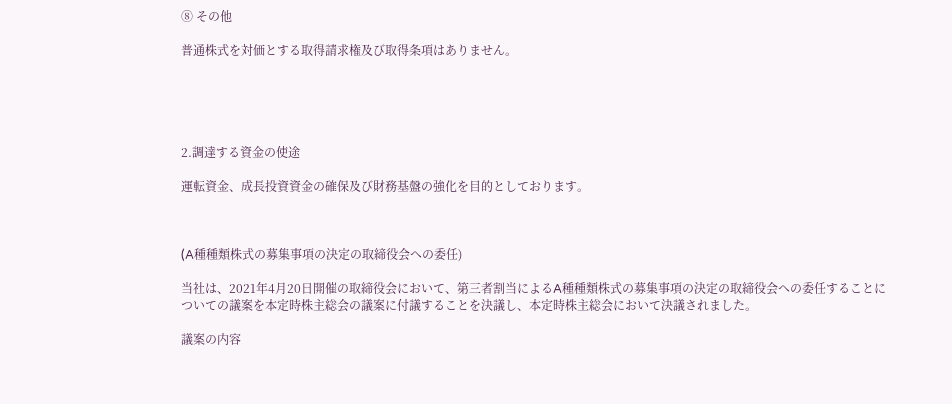⑧ その他

普通株式を対価とする取得請求権及び取得条項はありません。





2.調達する資金の使途

運転資金、成長投資資金の確保及び財務基盤の強化を目的としております。



(A種種類株式の募集事項の決定の取締役会への委任)

当社は、2021年4月20日開催の取締役会において、第三者割当によるA種種類株式の募集事項の決定の取締役会への委任することについての議案を本定時株主総会の議案に付議することを決議し、本定時株主総会において決議されました。

議案の内容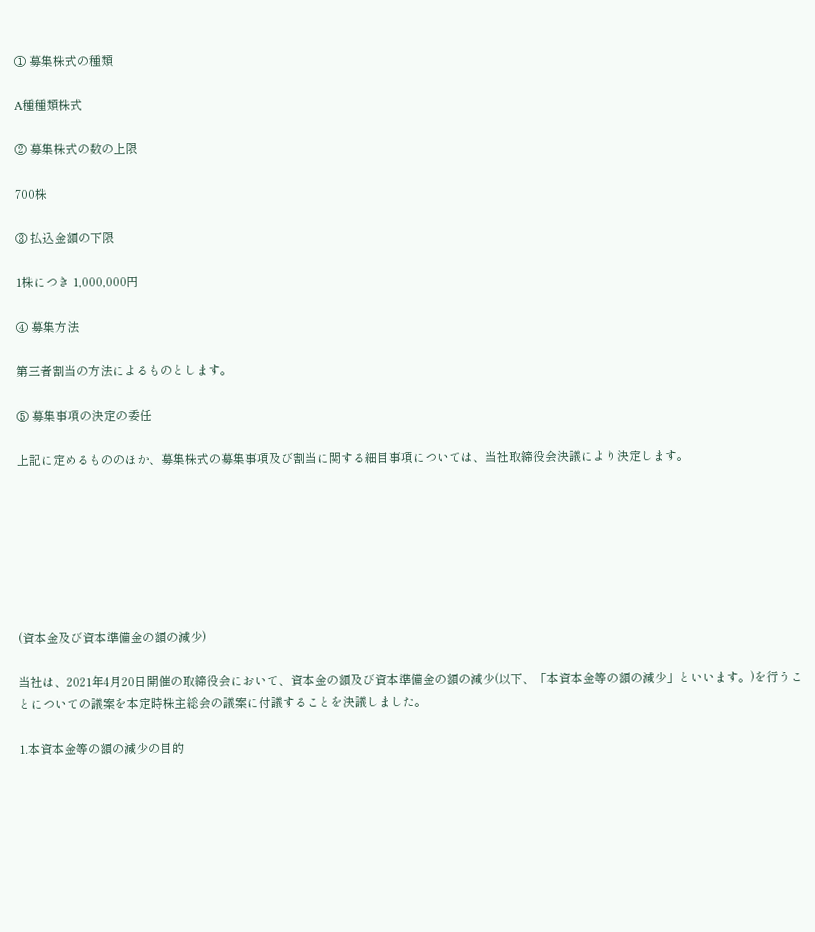① 募集株式の種類

A種種類株式

② 募集株式の数の上限

700株

③ 払込金額の下限

1株につき 1,000,000円

④ 募集方法

第三者割当の方法によるものとします。

⑤ 募集事項の決定の委任

上記に定めるもののほか、募集株式の募集事項及び割当に関する細目事項については、当社取締役会決議により決定します。







(資本金及び資本準備金の額の減少)

当社は、2021年4月20日開催の取締役会において、資本金の額及び資本準備金の額の減少(以下、「本資本金等の額の減少」といいます。)を行うことについての議案を本定時株主総会の議案に付議することを決議しました。

1.本資本金等の額の減少の目的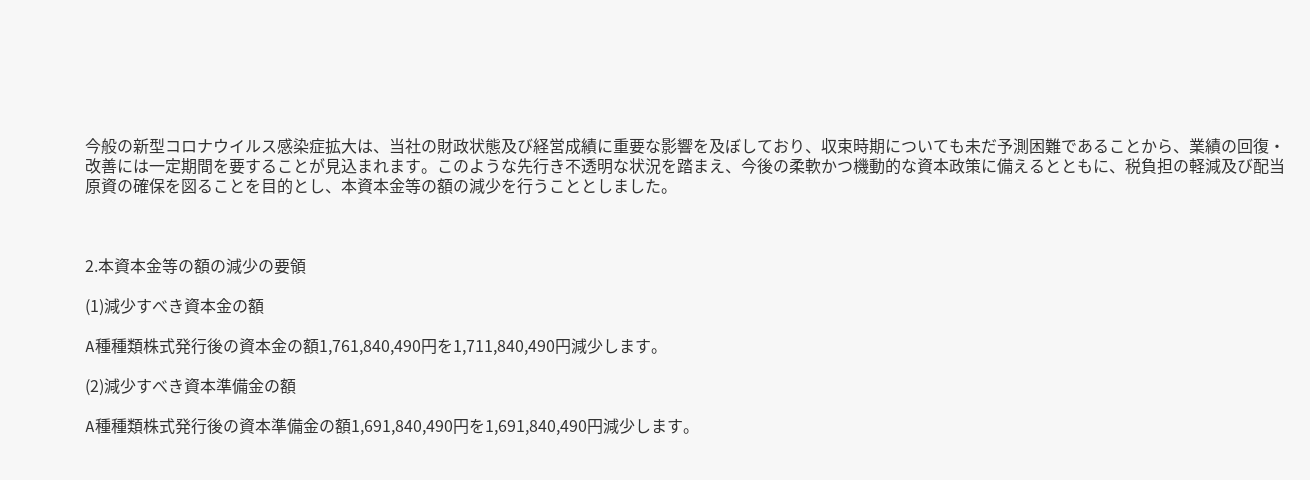今般の新型コロナウイルス感染症拡大は、当社の財政状態及び経営成績に重要な影響を及ぼしており、収束時期についても未だ予測困難であることから、業績の回復・改善には一定期間を要することが見込まれます。このような先行き不透明な状況を踏まえ、今後の柔軟かつ機動的な資本政策に備えるとともに、税負担の軽減及び配当原資の確保を図ることを目的とし、本資本金等の額の減少を行うこととしました。



2.本資本金等の額の減少の要領

(1)減少すべき資本金の額

A種種類株式発行後の資本金の額1,761,840,490円を1,711,840,490円減少します。

(2)減少すべき資本準備金の額

A種種類株式発行後の資本準備金の額1,691,840,490円を1,691,840,490円減少します。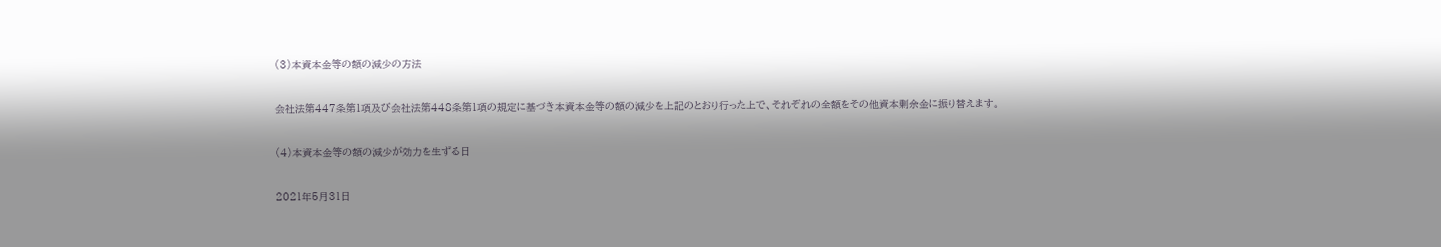(3)本資本金等の額の減少の方法

会社法第447条第1項及び会社法第448条第1項の規定に基づき本資本金等の額の減少を上記のとおり行った上で、それぞれの全額をその他資本剰余金に振り替えます。

(4)本資本金等の額の減少が効力を生ずる日

2021年5月31日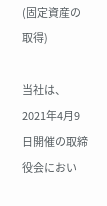(固定資産の取得)

当社は、2021年4月9日開催の取締役会におい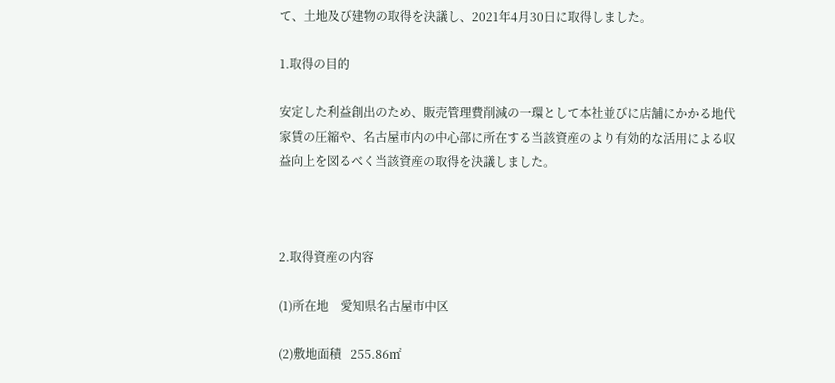て、土地及び建物の取得を決議し、2021年4月30日に取得しました。

1.取得の目的

安定した利益創出のため、販売管理費削減の一環として本社並びに店舗にかかる地代家賃の圧縮や、名古屋市内の中心部に所在する当該資産のより有効的な活用による収益向上を図るべく当該資産の取得を決議しました。



2.取得資産の内容

(1)所在地    愛知県名古屋市中区

(2)敷地面積   255.86㎡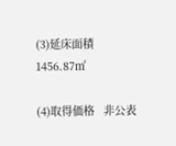(3)延床面積   1456.87㎡

(4)取得価格   非公表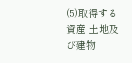(5)取得する資産 土地及び建物